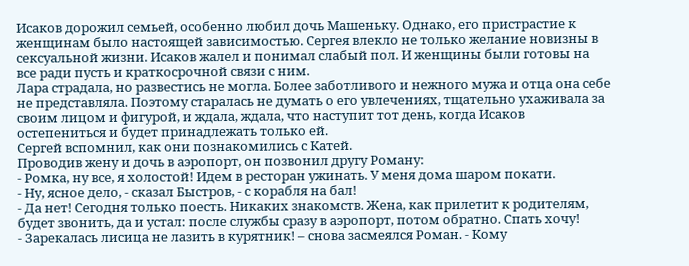Исаков дорожил семьей, особенно любил дочь Машеньку. Однако, его пристрастие к женщинам было настоящей зависимостью. Сергея влекло не только желание новизны в сексуальной жизни. Исаков жалел и понимал слабый пол. И женщины были готовы на все ради пусть и краткосрочной связи с ним.
Лара страдала, но развестись не могла. Более заботливого и нежного мужа и отца она себе не представляла. Поэтому старалась не думать о его увлечениях, тщательно ухаживала за своим лицом и фигурой, и ждала, ждала, что наступит тот день, когда Исаков остепениться и будет принадлежать только ей.
Сергей вспомнил, как они познакомились с Катей.
Проводив жену и дочь в аэропорт, он позвонил другу Роману:
- Ромка, ну все, я холостой! Идем в ресторан ужинать. У меня дома шаром покати.
- Ну, ясное дело, - сказал Быстров, - с корабля на бал!
- Да нет! Сегодня только поесть. Никаких знакомств. Жена, как прилетит к родителям, будет звонить, да и устал: после службы сразу в аэропорт, потом обратно. Спать хочу!
- Зарекалась лисица не лазить в курятник! – снова засмеялся Роман. - Кому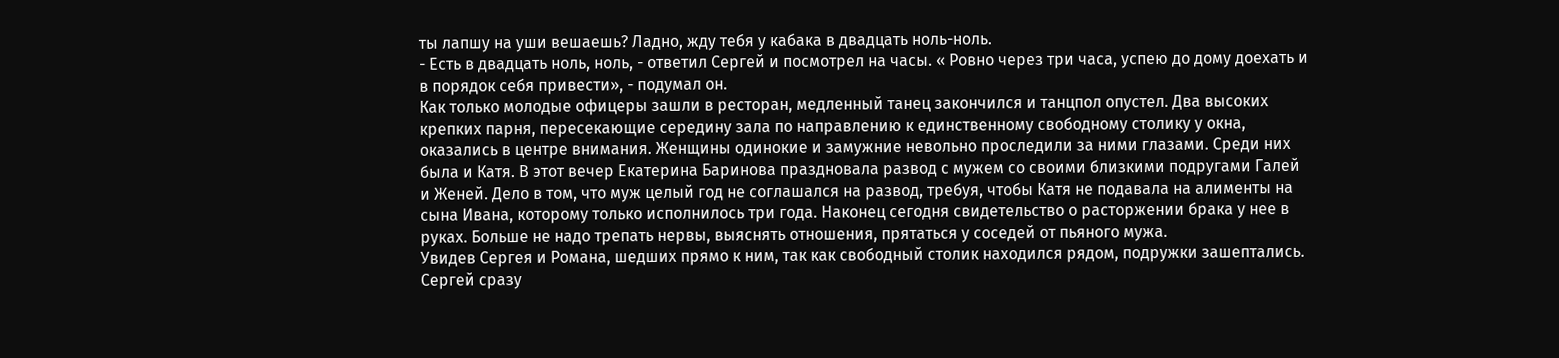ты лапшу на уши вешаешь? Ладно, жду тебя у кабака в двадцать ноль-ноль.
- Есть в двадцать ноль, ноль, - ответил Сергей и посмотрел на часы. « Ровно через три часа, успею до дому доехать и в порядок себя привести», - подумал он.
Как только молодые офицеры зашли в ресторан, медленный танец закончился и танцпол опустел. Два высоких крепких парня, пересекающие середину зала по направлению к единственному свободному столику у окна, оказались в центре внимания. Женщины одинокие и замужние невольно проследили за ними глазами. Среди них была и Катя. В этот вечер Екатерина Баринова праздновала развод с мужем со своими близкими подругами Галей и Женей. Дело в том, что муж целый год не соглашался на развод, требуя, чтобы Катя не подавала на алименты на сына Ивана, которому только исполнилось три года. Наконец сегодня свидетельство о расторжении брака у нее в руках. Больше не надо трепать нервы, выяснять отношения, прятаться у соседей от пьяного мужа.
Увидев Сергея и Романа, шедших прямо к ним, так как свободный столик находился рядом, подружки зашептались. Сергей сразу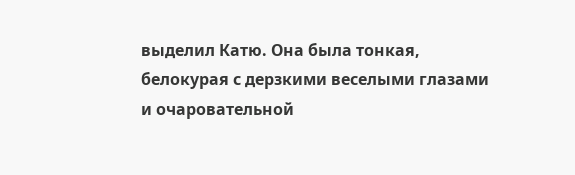выделил Катю. Она была тонкая, белокурая с дерзкими веселыми глазами и очаровательной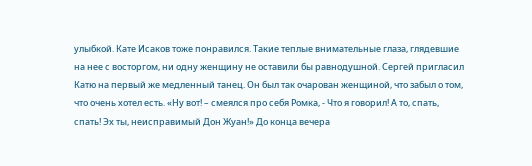улыбкой. Кате Исаков тоже понравился. Такие теплые внимательные глаза, глядевшие на нее с восторгом, ни одну женщину не оставили бы равнодушной. Сергей пригласил Катю на первый же медленный танец. Он был так очарован женщиной, что забыл о том, что очень хотел есть. «Ну вот! – смеялся про себя Ромка, - Что я говорил! А то, спать, спать! Эх ты, неисправимый Дон Жуан!» До конца вечера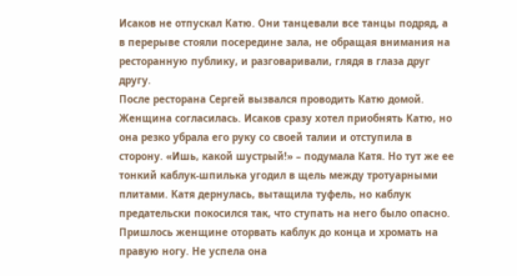Исаков не отпускал Катю. Они танцевали все танцы подряд, а в перерыве стояли посередине зала, не обращая внимания на ресторанную публику, и разговаривали, глядя в глаза друг другу.
После ресторана Сергей вызвался проводить Катю домой. Женщина согласилась. Исаков сразу хотел приобнять Катю, но она резко убрала его руку со своей талии и отступила в сторону. «Ишь, какой шустрый!» – подумала Катя. Но тут же ее тонкий каблук-шпилька угодил в щель между тротуарными плитами. Катя дернулась, вытащила туфель, но каблук предательски покосился так, что ступать на него было опасно. Пришлось женщине оторвать каблук до конца и хромать на правую ногу. Не успела она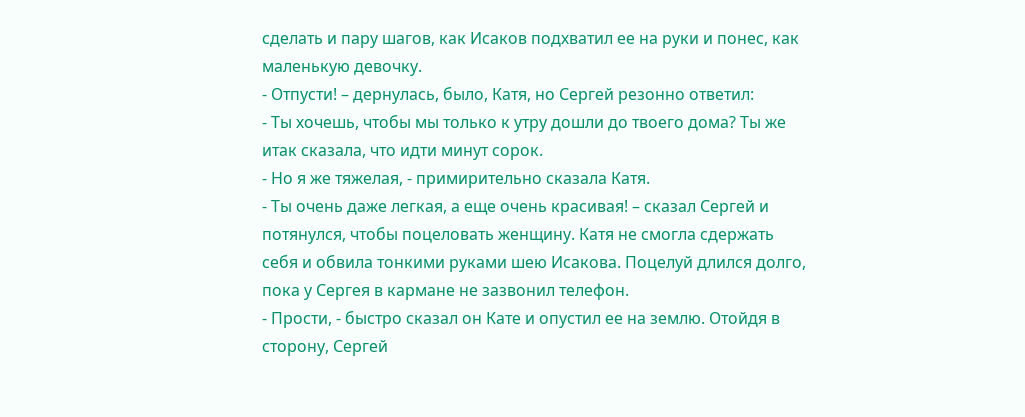сделать и пару шагов, как Исаков подхватил ее на руки и понес, как маленькую девочку.
- Отпусти! – дернулась, было, Катя, но Сергей резонно ответил:
- Ты хочешь, чтобы мы только к утру дошли до твоего дома? Ты же итак сказала, что идти минут сорок.
- Но я же тяжелая, - примирительно сказала Катя.
- Ты очень даже легкая, а еще очень красивая! – сказал Сергей и потянулся, чтобы поцеловать женщину. Катя не смогла сдержать себя и обвила тонкими руками шею Исакова. Поцелуй длился долго, пока у Сергея в кармане не зазвонил телефон.
- Прости, - быстро сказал он Кате и опустил ее на землю. Отойдя в сторону, Сергей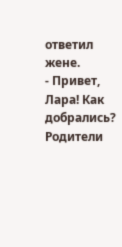ответил жене.
- Привет, Лара! Как добрались? Родители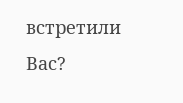встретили Вас?